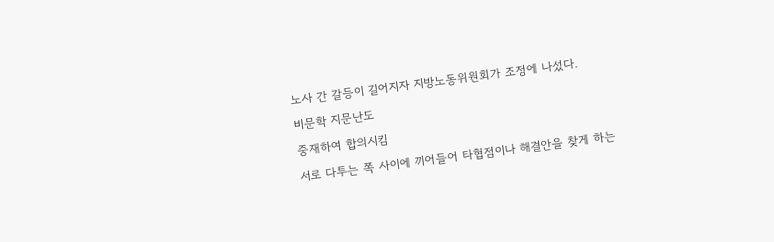노사 간 갈등이 길어지자 지방노동위원회가 조정에 나섰다.
비문학 지문난도
중재하여 합의시킴
서로 다투는 쪽 사이에 끼어들어 타협점이나 해결안을 찾게 하는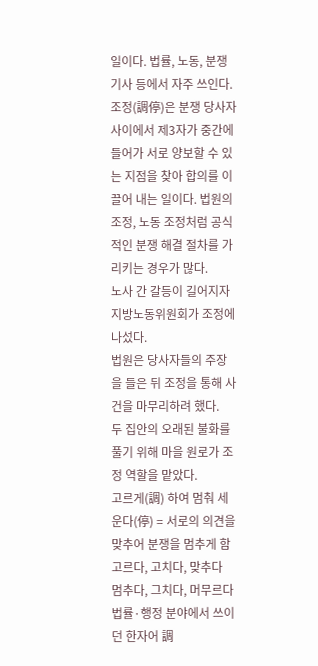일이다. 법률, 노동, 분쟁 기사 등에서 자주 쓰인다.
조정(調停)은 분쟁 당사자 사이에서 제3자가 중간에 들어가 서로 양보할 수 있는 지점을 찾아 합의를 이끌어 내는 일이다. 법원의 조정, 노동 조정처럼 공식적인 분쟁 해결 절차를 가리키는 경우가 많다.
노사 간 갈등이 길어지자 지방노동위원회가 조정에 나섰다.
법원은 당사자들의 주장을 들은 뒤 조정을 통해 사건을 마무리하려 했다.
두 집안의 오래된 불화를 풀기 위해 마을 원로가 조정 역할을 맡았다.
고르게(調) 하여 멈춰 세운다(停) = 서로의 의견을 맞추어 분쟁을 멈추게 함
고르다, 고치다, 맞추다
멈추다, 그치다, 머무르다
법률·행정 분야에서 쓰이던 한자어 調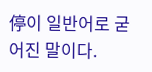停이 일반어로 굳어진 말이다.